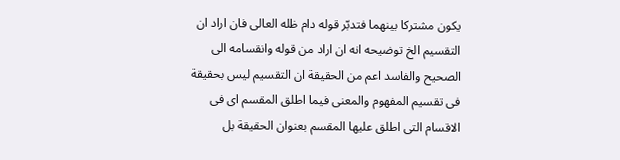يكون مشتركا بينهما فتدبّر قوله دام ظله العالى فان اراد ان التقسيم الخ توضيحه انه ان اراد من قوله وانقسامه الى الصحيح والفاسد اعم من الحقيقة ان التقسيم ليس بحقيقة فى تقسيم المفهوم والمعنى فيما اطلق المقسم اى فى الاقسام التى اطلق عليها المقسم بعنوان الحقيقة بل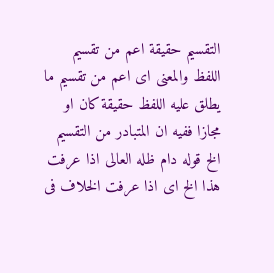التقسيم حقيقة اعم من تقسيم اللفظ والمعنى اى اعم من تقسيم ما يطلق عليه اللفظ حقيقة كان او مجازا ففيه ان المتبادر من التقسيم الخ قوله دام ظله العالى اذا عرفت هذا الخ اى اذا عرفت الخلاف فى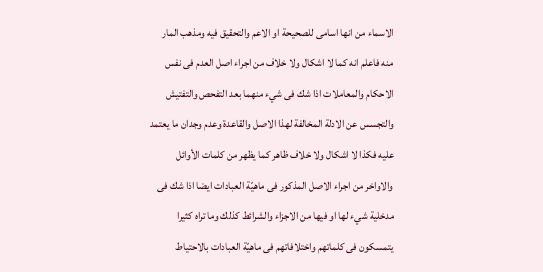الاسماء من انها اسامى للصحيحة او الاعم والتحقيق فيه ومذهب المار منه فاعلم انه كما لا اشكال ولا خلاف من اجراء اصل العدم فى نفس الاحكام والمعاملات اذا شك فى شيء منهما بعد التفحص والتفتيش والتجسس عن الادلة المخالفة لهذا الاصل والقاعدة وعدم وجدان ما يعتمد عليه فكذا لا اشكال ولا خلاف ظاهر كما يظهر من كلمات الأوائل والاواخر من اجراء الاصل المذكور فى ماهيّة العبادات ايضا اذا شك فى مدخلية شيء لها او فيها من الاجزاء والشرائط كذلك وما تراه كثيرا يتمسكون فى كلماتهم واختلافاتهم فى ماهيّة العبادات بالاحتياط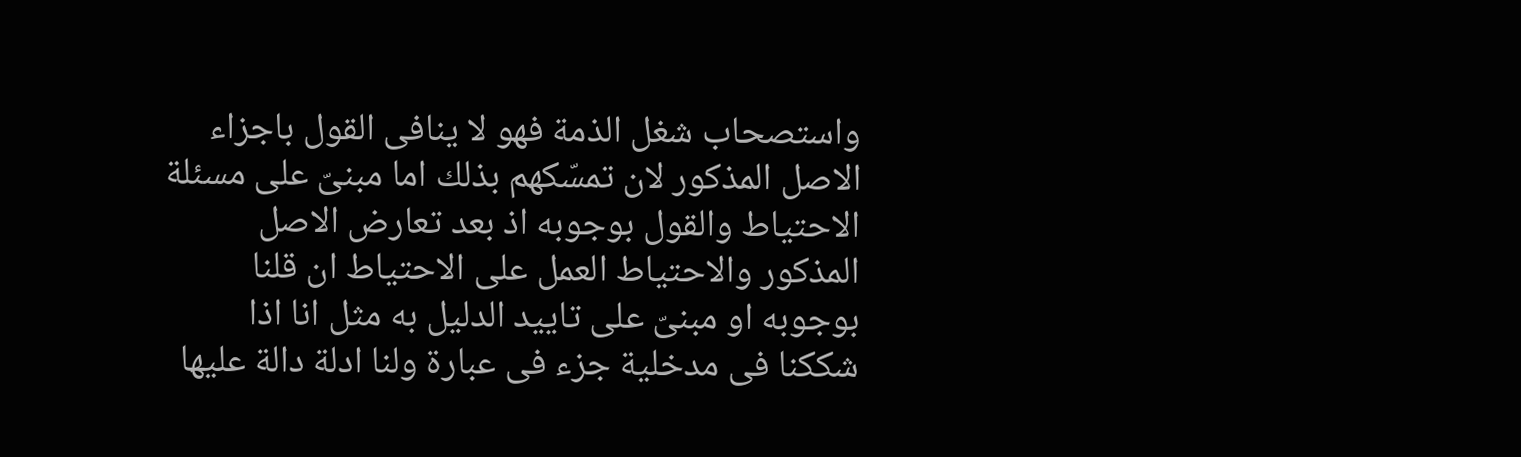واستصحاب شغل الذمة فهو لا ينافى القول باجزاء الاصل المذكور لان تمسّكهم بذلك اما مبنىّ على مسئلة الاحتياط والقول بوجوبه اذ بعد تعارض الاصل المذكور والاحتياط العمل على الاحتياط ان قلنا بوجوبه او مبنىّ على تاييد الدليل به مثل انا اذا شككنا فى مدخلية جزء فى عبارة ولنا ادلة دالة عليها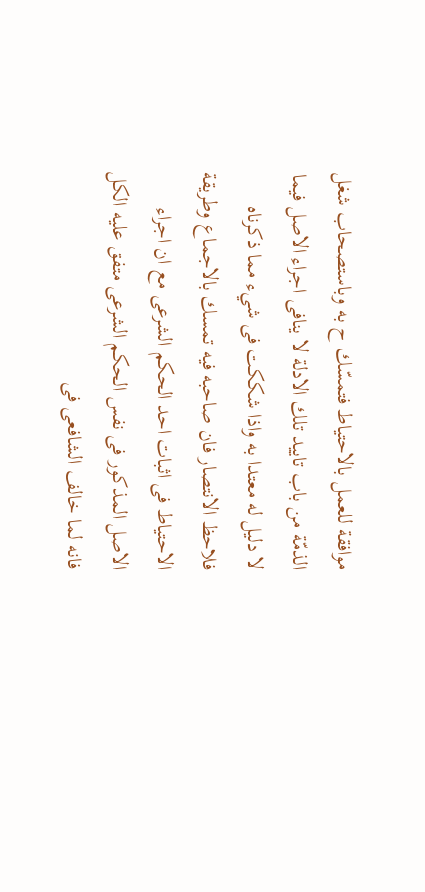موافقة للعمل بالاحتياط فتمسّك ح به وباستصحاب شغل الذمّة من باب تاييد تلك الادلة لا ينافى اجراء الاصل فيما لا دليل له معتدا به واذا شككت فى شيء مما ذكرناه فلاحظ الانتصار فان صاحبه فيه تمسك بالاجماع وطريقة الاحتياط فى اثبات احد الحكم الشرعى مع ان اجراء الاصل المذكور فى نفس الحكم الشرعى متفق عليه الكل فانه لما خالف الشافعى فى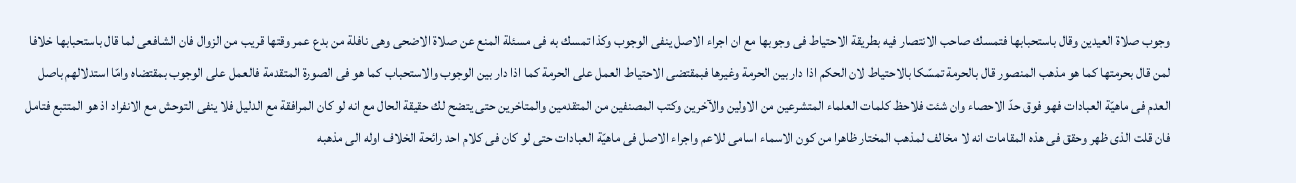وجوب صلاة العيدين وقال باستحبابها فتمسك صاحب الانتصار فيه بطريقة الاحتياط فى وجوبها مع ان اجراء الاصل ينفى الوجوب وكذا تمسك به فى مسئلة المنع عن صلاة الاضحى وهى نافلة من بدع عمر وقتها قريب من الزوال فان الشافعى لما قال باستحبابها خلافا لمن قال بحرمتها كما هو مذهب المنصور قال بالحرمة تمسّكا بالاحتياط لان الحكم اذا دار بين الحرمة وغيرها فبمقتضى الاحتياط العمل على الحرمة كما اذا دار بين الوجوب والاستحباب كما هو فى الصورة المتقدمة فالعمل على الوجوب بمقتضاه وامّا استدلالهم باصل العدم فى ماهيّة العبادات فهو فوق حدّ الاحصاء وان شئت فلاحظ كلمات العلماء المتشرعين من الاولين والآخرين وكتب المصنفين من المتقدمين والمتاخرين حتى يتضح لك حقيقة الحال مع انه لو كان المرافقة مع الدليل فلا ينفى التوحش مع الانفراد اذ هو المتتبع فتامل فان قلت الذى ظهر وحقق فى هذه المقامات انه لا مخالف لمذهب المختار ظاهرا من كون الاسماء اسامى للاعم واجراء الاصل فى ماهيّة العبادات حتى لو كان فى كلام احد رائحة الخلاف اوله الى مذهبه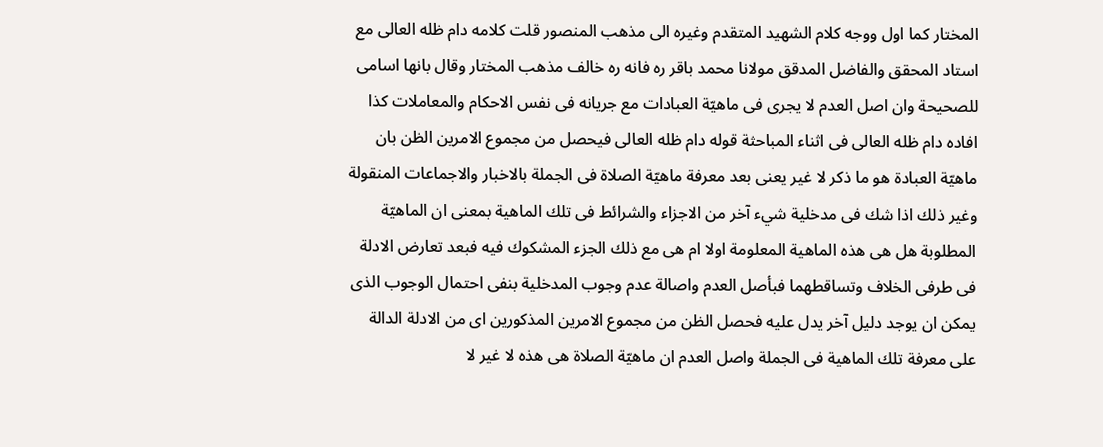المختار كما اول ووجه كلام الشهيد المتقدم وغيره الى مذهب المنصور قلت كلامه دام ظله العالى مع استاد المحقق والفاضل المدقق مولانا محمد باقر ره فانه ره خالف مذهب المختار وقال بانها اسامى للصحيحة وان اصل العدم لا يجرى فى ماهيّة العبادات مع جريانه فى نفس الاحكام والمعاملات كذا افاده دام ظله العالى فى اثناء المباحثة قوله دام ظله العالى فيحصل من مجموع الامرين الظن بان ماهيّة العبادة هو ما ذكر لا غير يعنى بعد معرفة ماهيّة الصلاة فى الجملة بالاخبار والاجماعات المنقولة وغير ذلك اذا شك فى مدخلية شيء آخر من الاجزاء والشرائط فى تلك الماهية بمعنى ان الماهيّة المطلوبة هل هى هذه الماهية المعلومة اولا ام هى مع ذلك الجزء المشكوك فيه فبعد تعارض الادلة فى طرفى الخلاف وتساقطهما فبأصل العدم واصالة عدم وجوب المدخلية بنفى احتمال الوجوب الذى يمكن ان يوجد دليل آخر يدل عليه فحصل الظن من مجموع الامرين المذكورين اى من الادلة الدالة على معرفة تلك الماهية فى الجملة واصل العدم ان ماهيّة الصلاة هى هذه لا غير لا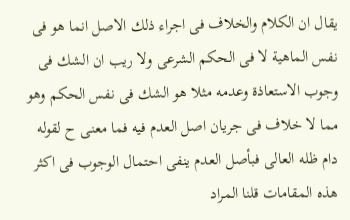يقال ان الكلام والخلاف فى اجراء ذلك الاصل انما هو فى نفس الماهية لا فى الحكم الشرعى ولا ريب ان الشك فى وجوب الاستعاذة وعدمه مثلا هو الشك فى نفس الحكم وهو مما لا خلاف فى جريان اصل العدم فيه فما معنى ح لقوله دام ظله العالى فبأصل العدم ينفى احتمال الوجوب فى اكثر هذه المقامات قلنا المراد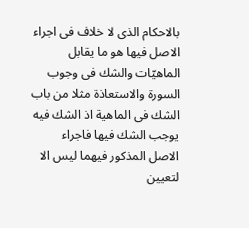بالاحكام الذى لا خلاف فى اجراء الاصل فيها هو ما يقابل الماهيّات والشك فى وجوب السورة والاستعاذة مثلا من باب الشك فى الماهية اذ الشك فيه يوجب الشك فيها فاجراء الاصل المذكور فيهما ليس الا لتعيين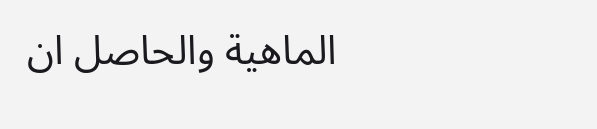الماهية والحاصل ان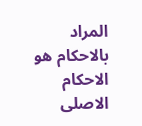المراد بالاحكام هو الاحكام الاصلى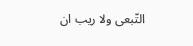التّبعى ولا ريب ان